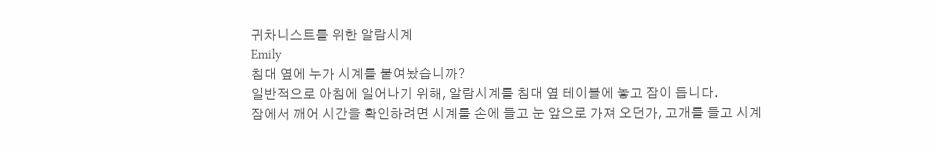귀차니스트를 위한 알람시계
Emily
침대 옆에 누가 시계를 붙여놨습니까?
일반적으로 아침에 일어나기 위해, 알람시계를 침대 옆 테이블에 놓고 잠이 듭니다.
잠에서 깨어 시간을 확인하려면 시계를 손에 들고 눈 앞으로 가져 오던가, 고개를 들고 시계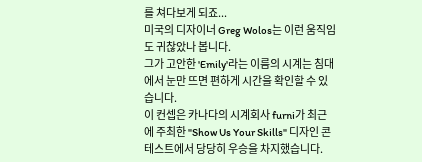를 쳐다보게 되죠...
미국의 디자이너 Greg Wolos는 이런 움직임도 귀찮았나 봅니다.
그가 고안한 'Emily'라는 이름의 시계는 침대에서 눈만 뜨면 편하게 시간을 확인할 수 있습니다.
이 컨셉은 카나다의 시계회사 furni가 최근에 주최한 "Show Us Your Skills" 디자인 콘테스트에서 당당히 우승을 차지했습니다.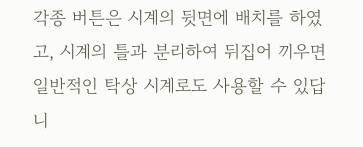각종 버튼은 시계의 뒷면에 배치를 하였고, 시계의 틀과 분리하여 뒤집어 끼우면 일반적인 탁상 시계로도 사용할 수 있답니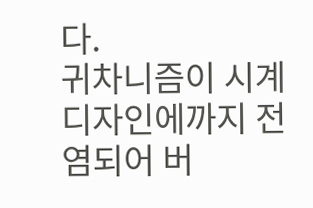다.
귀차니즘이 시계 디자인에까지 전염되어 버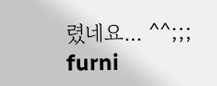렸네요... ^^;;;
furni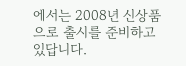에서는 2008년 신상품으로 출시를 준비하고 있답니다.